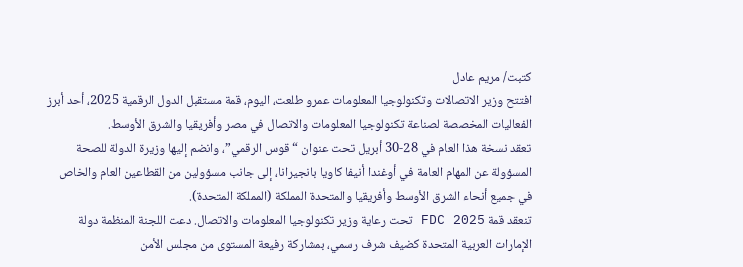كتبت/ مريم عادل
افتتح وزير الاتصالات وتكنولوجيا المعلومات عمرو طلعت، اليوم، قمة مستقبل الدول الرقمية 2025، أحد أبرز الفعاليات المخصصة لصناعة تكنولوجيا المعلومات والاتصال في مصر وأفريقيا والشرق الأوسط.
تعقد نسخة هذا العام في 28-30 أبريل تحت عنوان “قوس الرقمي”، وانضم إليها وزيرة الدولة للصحة المسؤولة عن المهام العامة في أوغندا أنيفا كاويا بانجيرانا، إلى جانب مسؤولين من القطاعين العام والخاص في جميع أنحاء الشرق الأوسط وأفريقيا والمتحدة المملكة (المملكة المتحدة).
تنعقد قمة FDC 2025 تحت رعاية وزير تكنولوجيا المعلومات والاتصال. دعت اللجنة المنظمة دولة الإمارات العربية المتحدة كضيف شرف رسمي، بمشاركة رفيعة المستوى من مجلس الأمن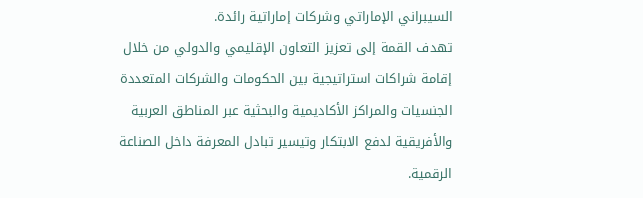السيبراني الإماراتي وشركات إماراتية رائدة.
تهدف القمة إلى تعزيز التعاون الإقليمي والدولي من خلال إقامة شراكات استراتيجية بين الحكومات والشركات المتعددة الجنسيات والمراكز الأكاديمية والبحثية عبر المناطق العربية والأفريقية لدفع الابتكار وتيسير تبادل المعرفة داخل الصناعة الرقمية.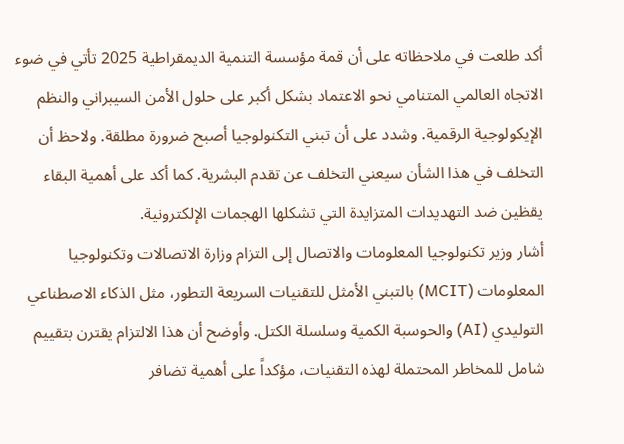أكد طلعت في ملاحظاته على أن قمة مؤسسة التنمية الديمقراطية 2025 تأتي في ضوء الاتجاه العالمي المتنامي نحو الاعتماد بشكل أكبر على حلول الأمن السيبراني والنظم الإيكولوجية الرقمية. وشدد على أن تبني التكنولوجيا أصبح ضرورة مطلقة. ولاحظ أن التخلف في هذا الشأن سيعني التخلف عن تقدم البشرية. كما أكد على أهمية البقاء يقظين ضد التهديدات المتزايدة التي تشكلها الهجمات الإلكترونية.
أشار وزير تكنولوجيا المعلومات والاتصال إلى التزام وزارة الاتصالات وتكنولوجيا المعلومات (MCIT) بالتبني الأمثل للتقنيات السريعة التطور، مثل الذكاء الاصطناعي التوليدي (AI) والحوسبة الكمية وسلسلة الكتل. وأوضح أن هذا الالتزام يقترن بتقييم شامل للمخاطر المحتملة لهذه التقنيات، مؤكداً على أهمية تضافر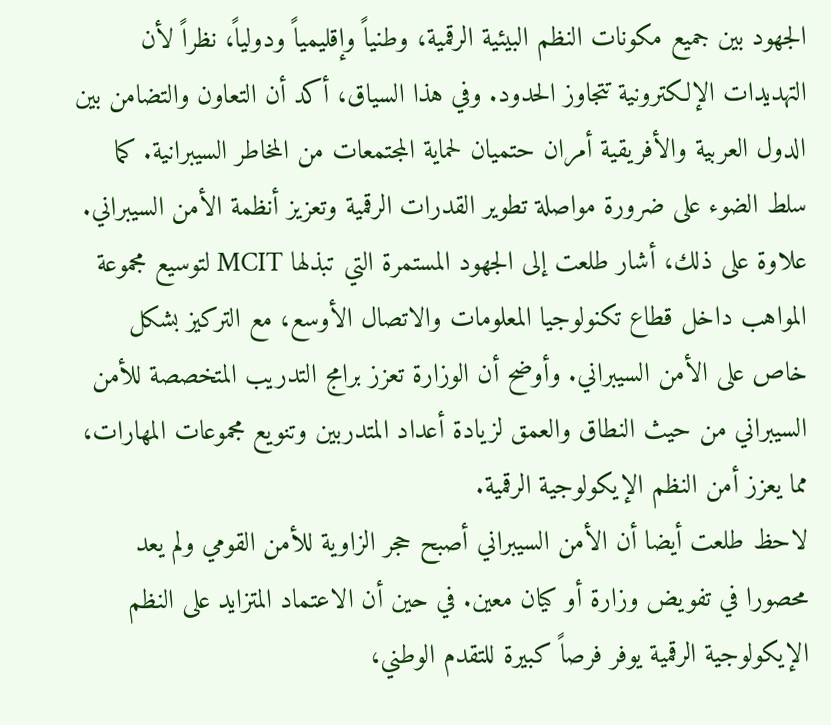الجهود بين جميع مكونات النظم البيئية الرقمية، وطنياً وإقليمياً ودولياً، نظراً لأن التهديدات الإلكترونية تتجاوز الحدود. وفي هذا السياق، أكد أن التعاون والتضامن بين الدول العربية والأفريقية أمران حتميان لحماية المجتمعات من المخاطر السيبرانية. كما سلط الضوء على ضرورة مواصلة تطوير القدرات الرقمية وتعزيز أنظمة الأمن السيبراني.
علاوة على ذلك، أشار طلعت إلى الجهود المستمرة التي تبذلها MCIT لتوسيع مجموعة المواهب داخل قطاع تكنولوجيا المعلومات والاتصال الأوسع، مع التركيز بشكل خاص على الأمن السيبراني. وأوضح أن الوزارة تعزز برامج التدريب المتخصصة للأمن السيبراني من حيث النطاق والعمق لزيادة أعداد المتدربين وتنويع مجموعات المهارات، مما يعزز أمن النظم الإيكولوجية الرقمية.
لاحظ طلعت أيضا أن الأمن السيبراني أصبح حجر الزاوية للأمن القومي ولم يعد محصورا في تفويض وزارة أو كيان معين. في حين أن الاعتماد المتزايد على النظم الإيكولوجية الرقمية يوفر فرصاً كبيرة للتقدم الوطني،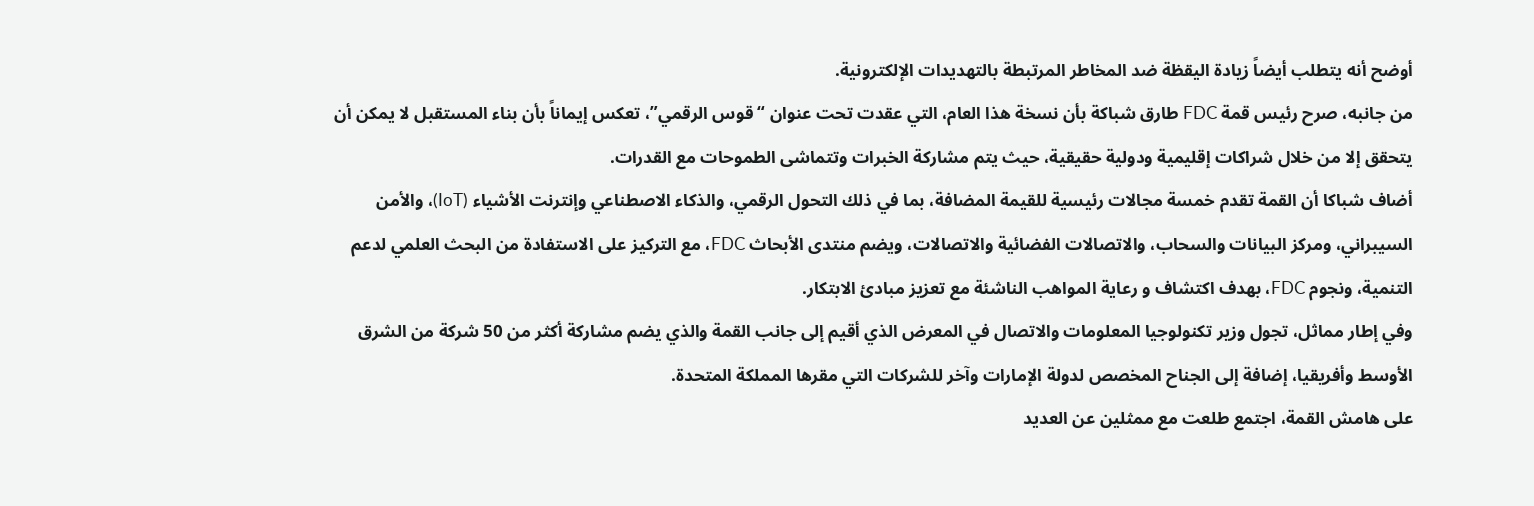أوضح أنه يتطلب أيضاً زيادة اليقظة ضد المخاطر المرتبطة بالتهديدات الإلكترونية.
من جانبه، صرح رئيس قمة FDC طارق شباكة بأن نسخة هذا العام، التي عقدت تحت عنوان “قوس الرقمي”، تعكس إيماناً بأن بناء المستقبل لا يمكن أن يتحقق إلا من خلال شراكات إقليمية ودولية حقيقية، حيث يتم مشاركة الخبرات وتتماشى الطموحات مع القدرات.
أضاف شباكا أن القمة تقدم خمسة مجالات رئيسية للقيمة المضافة، بما في ذلك التحول الرقمي، والذكاء الاصطناعي وإنترنت الأشياء (IoT)، والأمن السيبراني، ومركز البيانات والسحاب، والاتصالات الفضائية والاتصالات، ويضم منتدى الأبحاث FDC، مع التركيز على الاستفادة من البحث العلمي لدعم التنمية، ونجوم FDC، بهدف اكتشاف و رعاية المواهب الناشئة مع تعزيز مبادئ الابتكار.
وفي إطار مماثل، تجول وزير تكنولوجيا المعلومات والاتصال في المعرض الذي أقيم إلى جانب القمة والذي يضم مشاركة أكثر من 50 شركة من الشرق الأوسط وأفريقيا، إضافة إلى الجناح المخصص لدولة الإمارات وآخر للشركات التي مقرها المملكة المتحدة.
على هامش القمة، اجتمع طلعت مع ممثلين عن العديد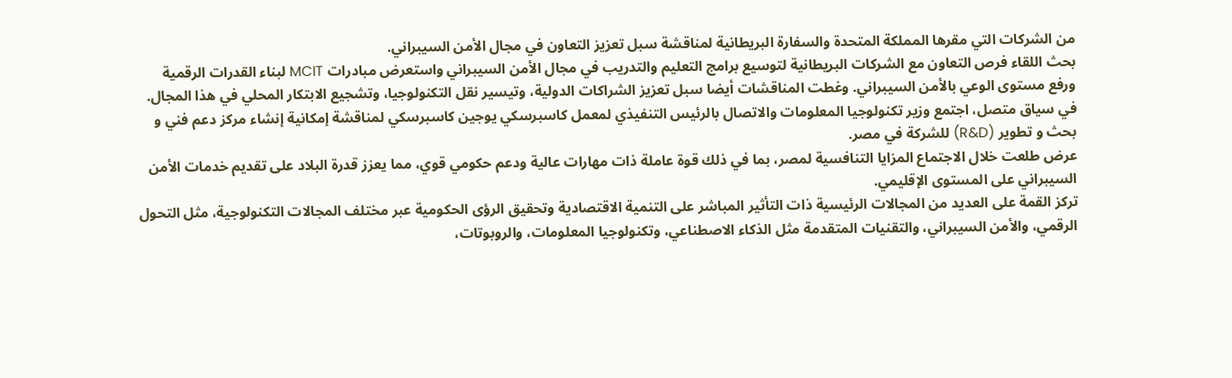من الشركات التي مقرها المملكة المتحدة والسفارة البريطانية لمناقشة سبل تعزيز التعاون في مجال الأمن السيبراني.
بحث اللقاء فرص التعاون مع الشركات البريطانية لتوسيع برامج التعليم والتدريب في مجال الأمن السيبراني واستعرض مبادرات MCIT لبناء القدرات الرقمية ورفع مستوى الوعي بالأمن السيبراني. وغطت المناقشات أيضا سبل تعزيز الشراكات الدولية، وتيسير نقل التكنولوجيا، وتشجيع الابتكار المحلي في هذا المجال.
في سياق متصل، اجتمع وزير تكنولوجيا المعلومات والاتصال بالرئيس التنفيذي لمعمل كاسبرسكي يوجين كاسبرسكي لمناقشة إمكانية إنشاء مركز دعم فني و بحث و تطوير (R&D) للشركة في مصر.
عرض طلعت خلال الاجتماع المزايا التنافسية لمصر، بما في ذلك قوة عاملة ذات مهارات عالية ودعم حكومي قوي، مما يعزز قدرة البلاد على تقديم خدمات الأمن السيبراني على المستوى الإقليمي.
تركز القمة على العديد من المجالات الرئيسية ذات التأثير المباشر على التنمية الاقتصادية وتحقيق الرؤى الحكومية عبر مختلف المجالات التكنولوجية، مثل التحول الرقمي، والأمن السيبراني، والتقنيات المتقدمة مثل الذكاء الاصطناعي، وتكنولوجيا المعلومات، والروبوتات،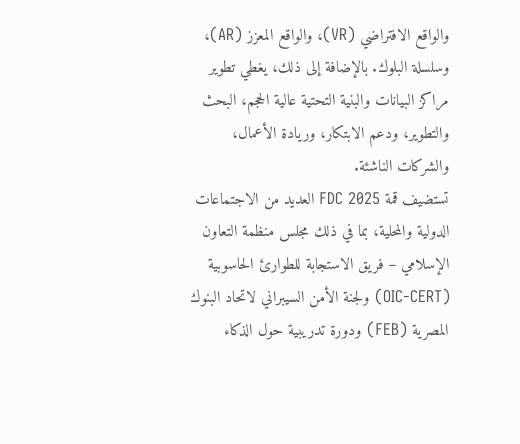والواقع الافتراضي (VR)، والواقع المعزز (AR)، وسلسلة البلوك. بالإضافة إلى ذلك، يغطي تطوير مراكز البيانات والبنية التحتية عالية الحجم، البحث والتطوير، ودعم الابتكار، وريادة الأعمال، والشركات الناشئة.
تستضيف قمة FDC 2025 العديد من الاجتماعات الدولية والمحلية، بما في ذلك مجلس منظمة التعاون الإسلامي – فريق الاستجابة للطوارئ الحاسوبية (OIC-CERT) ولجنة الأمن السيبراني لاتحاد البنوك المصرية (FEB) ودورة تدريبية حول الذكاء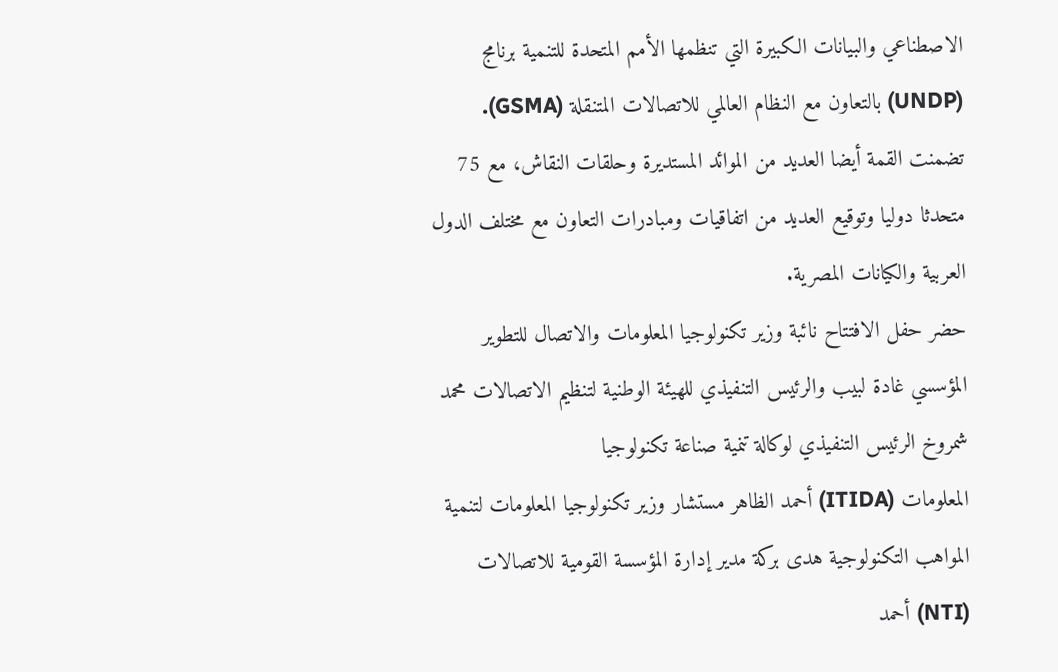الاصطناعي والبيانات الكبيرة التي تنظمها الأمم المتحدة للتنمية برنامج (UNDP) بالتعاون مع النظام العالمي للاتصالات المتنقلة (GSMA).
تضمنت القمة أيضا العديد من الموائد المستديرة وحلقات النقاش، مع 75 متحدثا دوليا وتوقيع العديد من اتفاقيات ومبادرات التعاون مع مختلف الدول العربية والكيانات المصرية.
حضر حفل الافتتاح نائبة وزير تكنولوجيا المعلومات والاتصال للتطوير المؤسسي غادة لبيب والرئيس التنفيذي للهيئة الوطنية لتنظيم الاتصالات محمد شمروخ الرئيس التنفيذي لوكالة تنمية صناعة تكنولوجيا
المعلومات (ITIDA) أحمد الظاهر مستشار وزير تكنولوجيا المعلومات لتنمية المواهب التكنولوجية هدى بركة مدير إدارة المؤسسة القومية للاتصالات (NTI) أحمد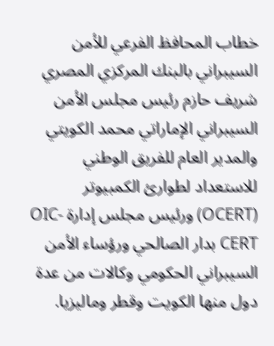خطاب المحافظ الفرعي للأمن السيبراني بالبنك المركزي المصري شريف حازم رئيس مجلس الأمن
السيبراني الإماراتي محمد الكويتي والمدير العام للفريق الوطني للاستعداد لطوارئ الكمبيوتر (OCERT) ورئيس مجلس إدارة OIC-CERT بدار الصالحي ورؤساء الأمن السيبراني الحكومي وكالات من عدة دول منها الكويت وقطر وماليزيا.